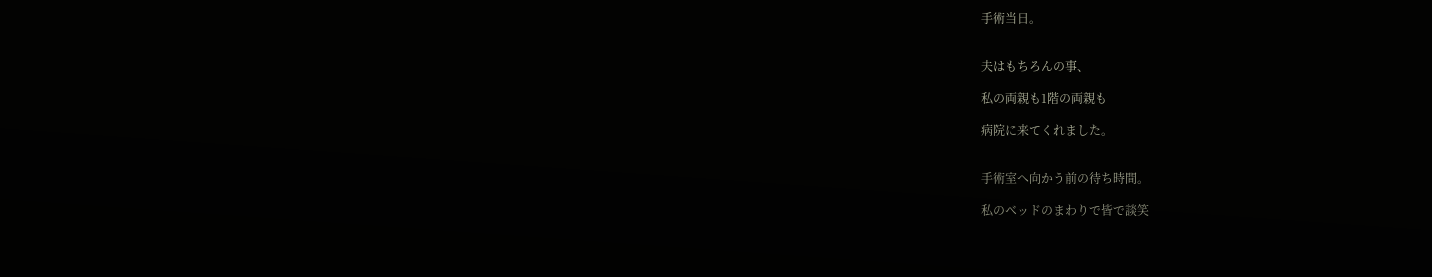手術当日。


夫はもちろんの事、

私の両親も1階の両親も

病院に来てくれました。


手術室へ向かう前の待ち時間。

私のベッドのまわりで皆で談笑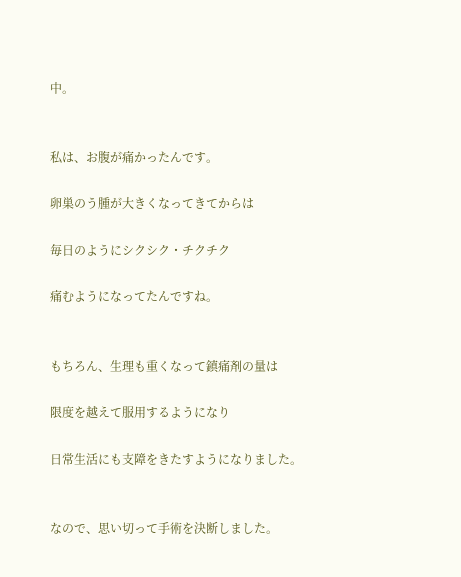中。


私は、お腹が痛かったんです。

卵巣のう腫が大きくなってきてからは

毎日のようにシクシク・チクチク

痛むようになってたんですね。


もちろん、生理も重くなって鎮痛剤の量は

限度を越えて服用するようになり

日常生活にも支障をきたすようになりました。


なので、思い切って手術を決断しました。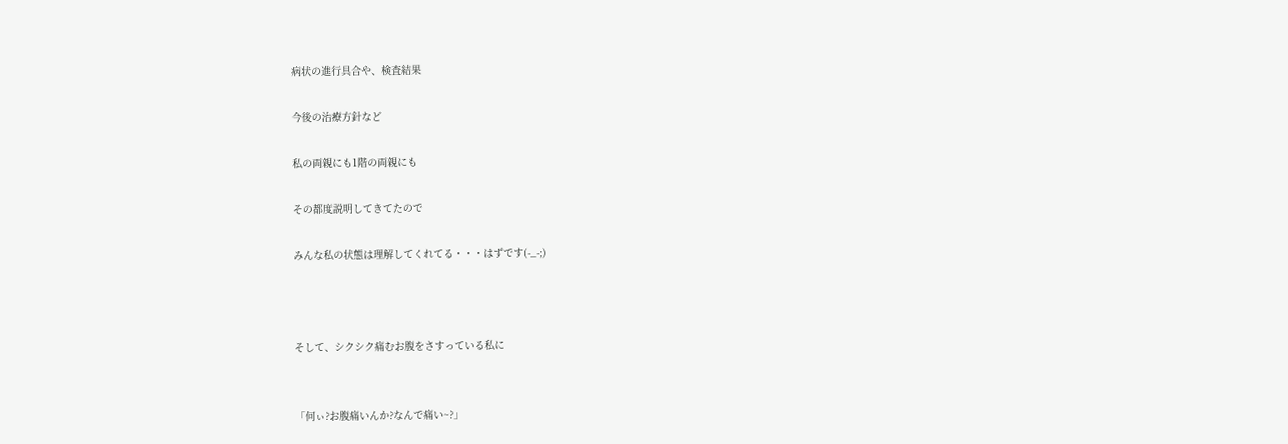病状の進行具合や、検査結果

今後の治療方針など

私の両親にも1階の両親にも

その都度説明してきてたので

みんな私の状態は理解してくれてる・・・はずです(-_-;)



そして、シクシク痛むお腹をさすっている私に


「何ぃ?お腹痛いんか?なんで痛い~?」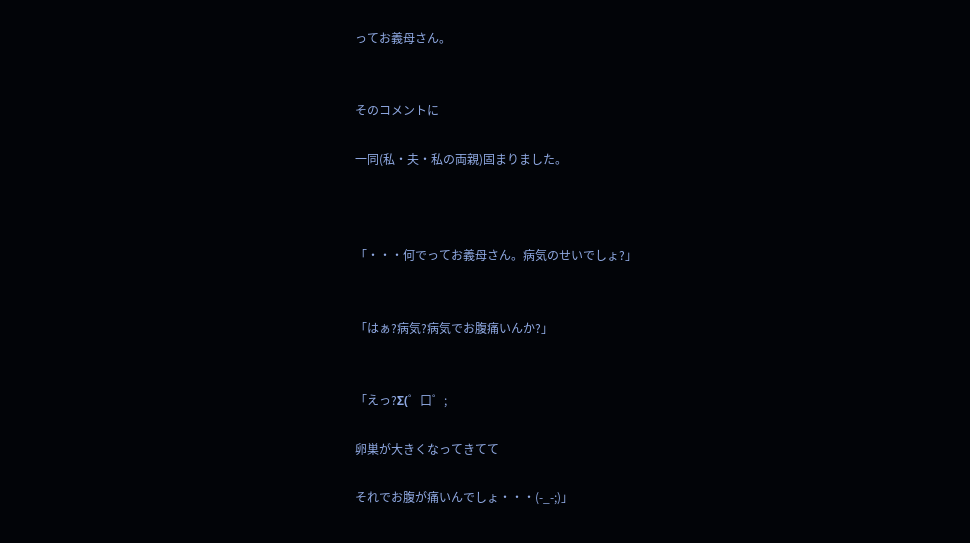ってお義母さん。


そのコメントに

一同(私・夫・私の両親)固まりました。



「・・・何でってお義母さん。病気のせいでしょ?」


「はぁ?病気?病気でお腹痛いんか?」


「えっ?Σ(゜口゜;

卵巣が大きくなってきてて

それでお腹が痛いんでしょ・・・(-_-;)」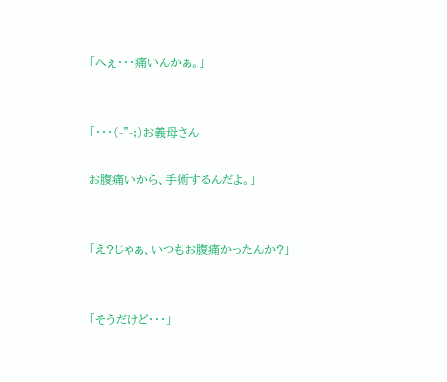「へぇ・・・痛いんかぁ。」


「・・・(-"-;)お義母さん

お腹痛いから、手術するんだよ。」


「え?じゃぁ、いつもお腹痛かったんか?」


「そうだけど・・・」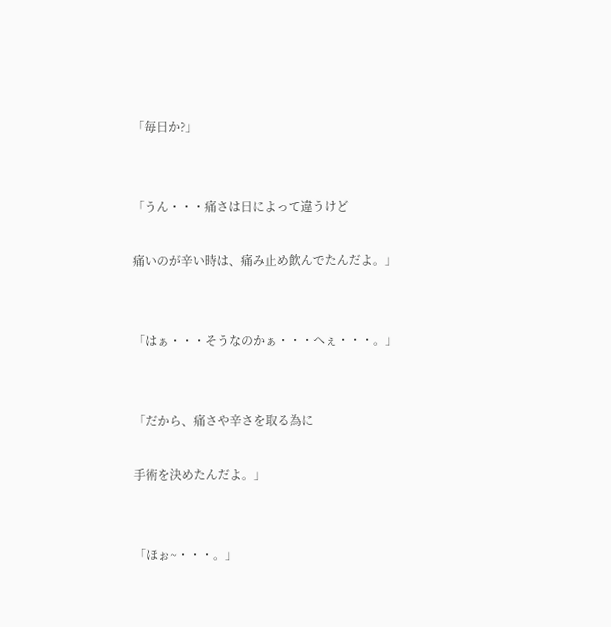「毎日か?」


「うん・・・痛さは日によって違うけど

痛いのが辛い時は、痛み止め飲んでたんだよ。」


「はぁ・・・そうなのかぁ・・・へぇ・・・。」


「だから、痛さや辛さを取る為に

手術を決めたんだよ。」


「ほぉ~・・・。」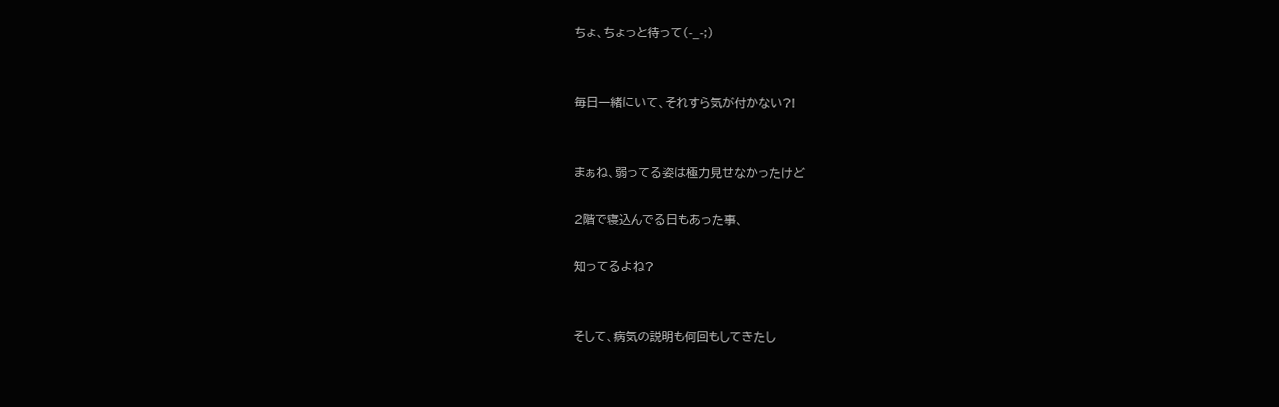ちょ、ちょっと待って(-_-;)


毎日一緒にいて、それすら気が付かない?!


まぁね、弱ってる姿は極力見せなかったけど

2階で寝込んでる日もあった事、

知ってるよね?


そして、病気の説明も何回もしてきたし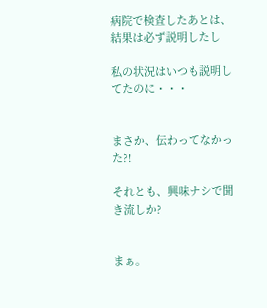病院で検査したあとは、結果は必ず説明したし

私の状況はいつも説明してたのに・・・


まさか、伝わってなかった?!

それとも、興味ナシで聞き流しか?


まぁ。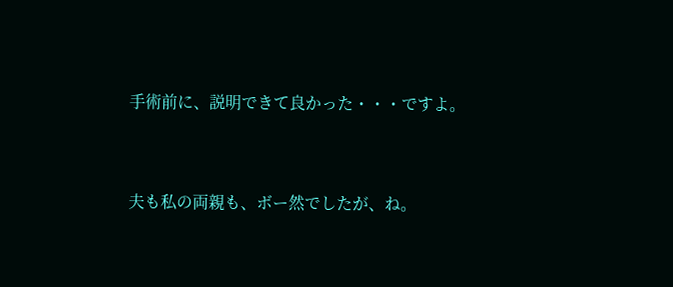手術前に、説明できて良かった・・・ですよ。


夫も私の両親も、ボー然でしたが、ね。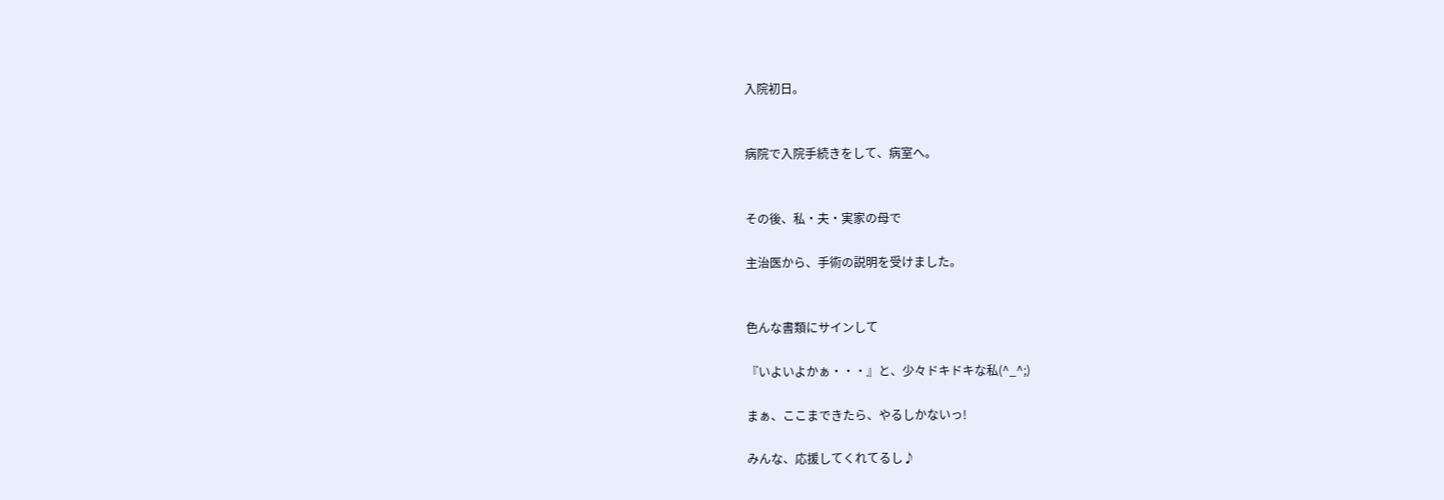入院初日。


病院で入院手続きをして、病室へ。


その後、私・夫・実家の母で

主治医から、手術の説明を受けました。


色んな書類にサインして

『いよいよかぁ・・・』と、少々ドキドキな私(^_^;)

まぁ、ここまできたら、やるしかないっ!

みんな、応援してくれてるし♪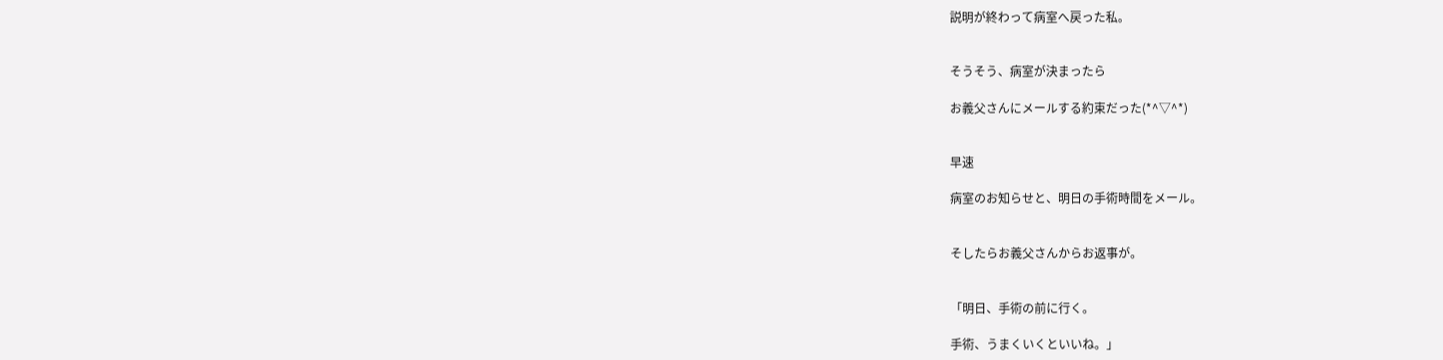説明が終わって病室へ戻った私。


そうそう、病室が決まったら

お義父さんにメールする約束だった(*^▽^*)


早速

病室のお知らせと、明日の手術時間をメール。


そしたらお義父さんからお返事が。


「明日、手術の前に行く。

手術、うまくいくといいね。」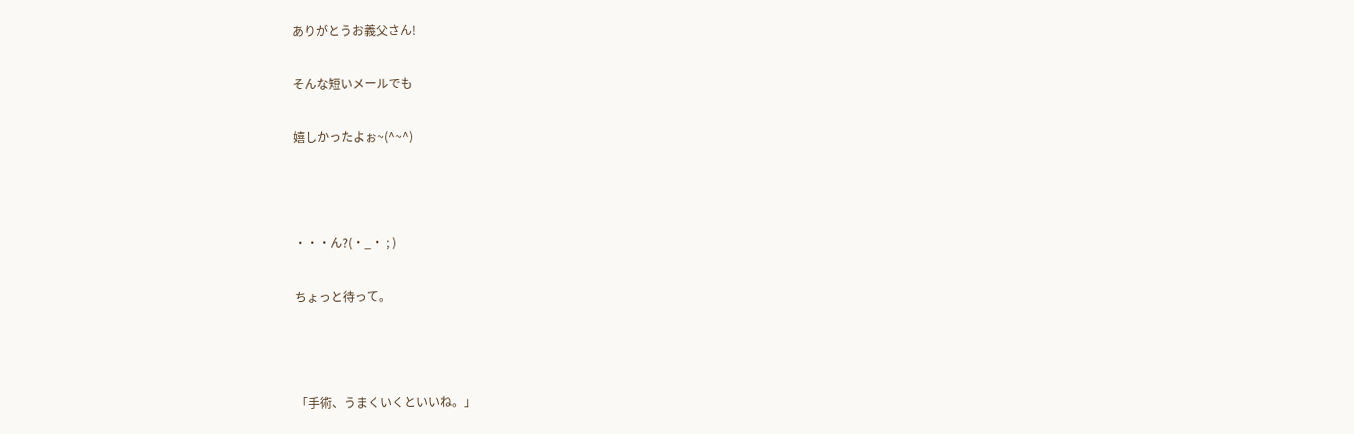ありがとうお義父さん!

そんな短いメールでも

嬉しかったよぉ~(^~^)



・・・ん?(・_・ ; )

ちょっと待って。



「手術、うまくいくといいね。」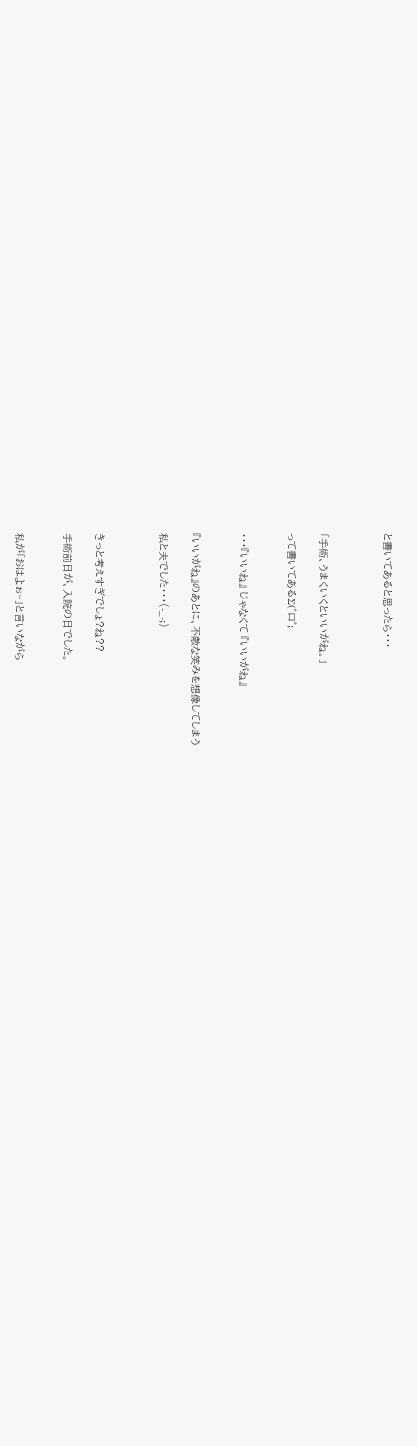と書いてあると思ったら・・・



「手術、うまくいくといいがね。」

って書いてあるΣ(゜口゜;


・・・『いいね』 じゃなくて 『いいがね』


『いいがね』のあとに、不敵な笑みを想像してしまう

私と夫でした・・・(-_-;)



きっと考えすぎでしょ?ね??

手術前日が、入院の日でした。


私が「おはよぉ~」と言いながら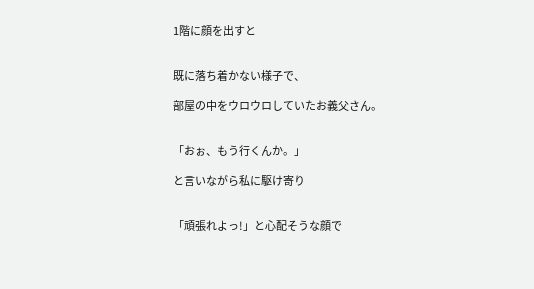1階に顔を出すと


既に落ち着かない様子で、

部屋の中をウロウロしていたお義父さん。


「おぉ、もう行くんか。」

と言いながら私に駆け寄り


「頑張れよっ!」と心配そうな顔で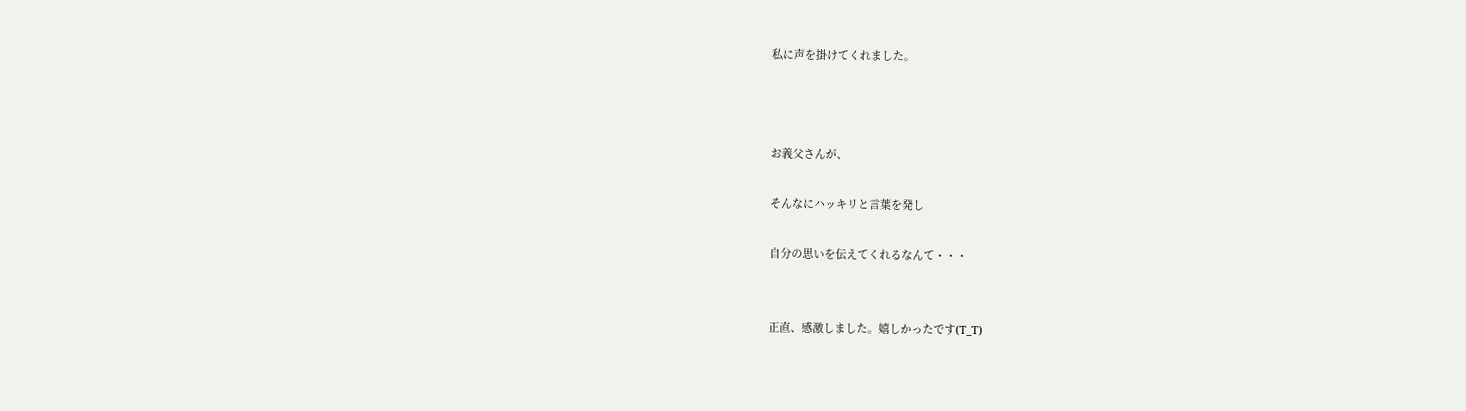私に声を掛けてくれました。



お義父さんが、

そんなにハッキリと言葉を発し

自分の思いを伝えてくれるなんて・・・


正直、感激しました。嬉しかったです(T_T)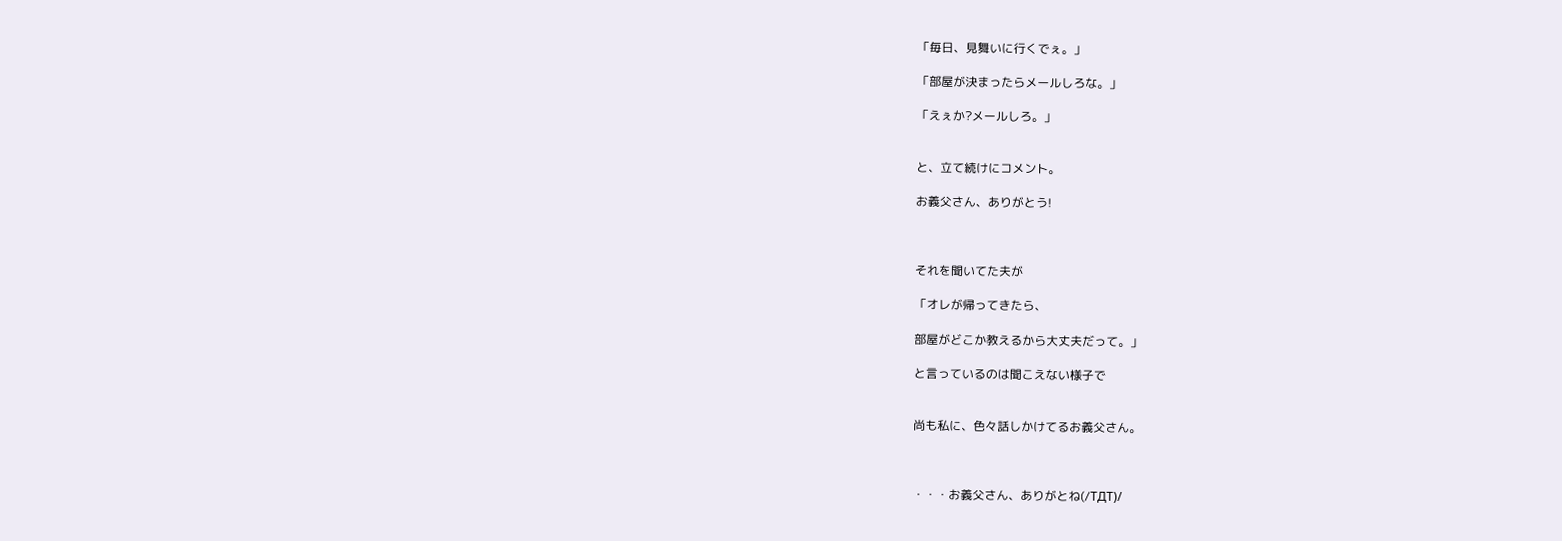「毎日、見舞いに行くでぇ。」

「部屋が決まったらメールしろな。」

「えぇか?メールしろ。」


と、立て続けにコメント。

お義父さん、ありがとう!



それを聞いてた夫が

「オレが帰ってきたら、

部屋がどこか教えるから大丈夫だって。」

と言っているのは聞こえない様子で


尚も私に、色々話しかけてるお義父さん。



・・・お義父さん、ありがとね(/TДT)/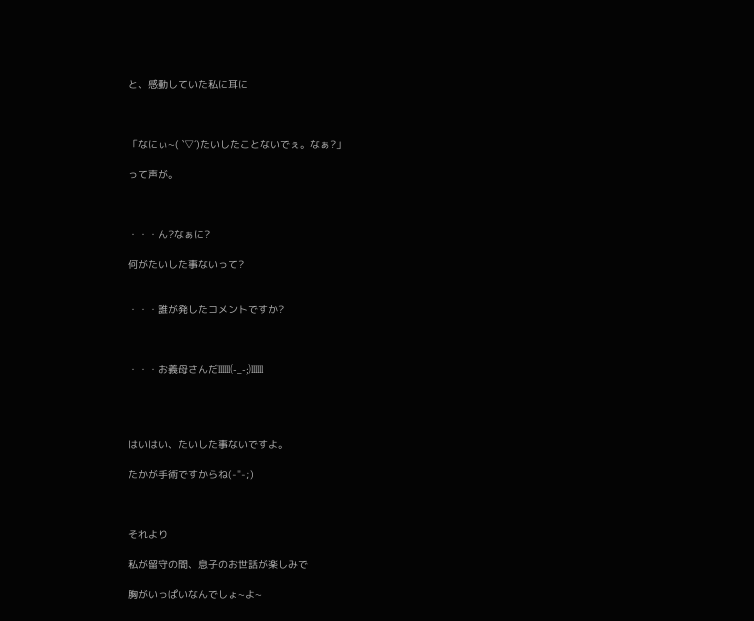と、感動していた私に耳に



「なにぃ~( `▽´)たいしたことないでぇ。なぁ?」

って声が。



・・・ん?なぁに?

何がたいした事ないって?


・・・誰が発したコメントですか?



・・・お義母さんだllllll(-_-;)llllll




はいはい、たいした事ないですよ。

たかが手術ですからね(-"-;)



それより

私が留守の間、息子のお世話が楽しみで

胸がいっぱいなんでしょ~よ~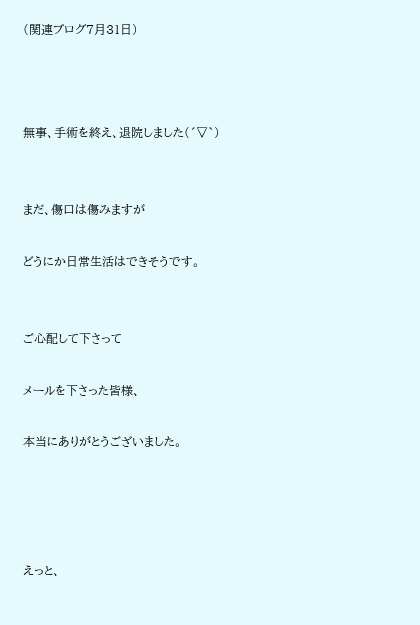(関連ブログ7月31日)



無事、手術を終え、退院しました(´▽`)


まだ、傷口は傷みますが

どうにか日常生活はできそうです。


ご心配して下さって

メールを下さった皆様、

本当にありがとうございました。




えっと、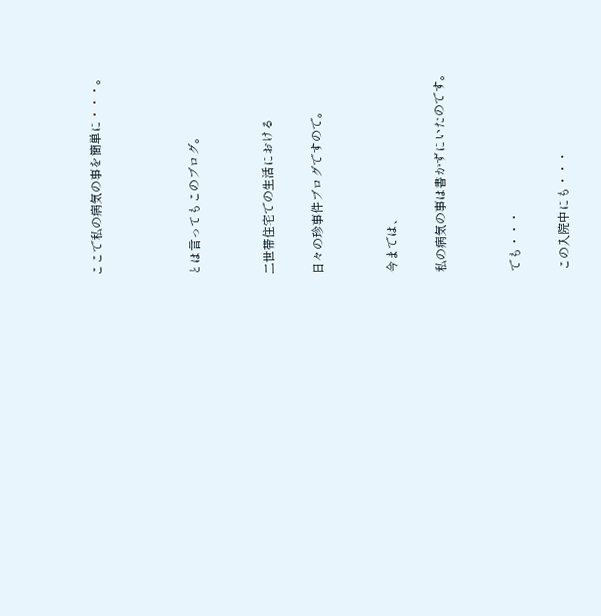ここで私の病気の事を簡単に・・・。



とは言ってもこのブログ。


二世帯住宅での生活における

日々の珍事件ブログですので。


今までは、

私の病気の事は書かずにいたのです。


でも・・・

この入院中にも・・・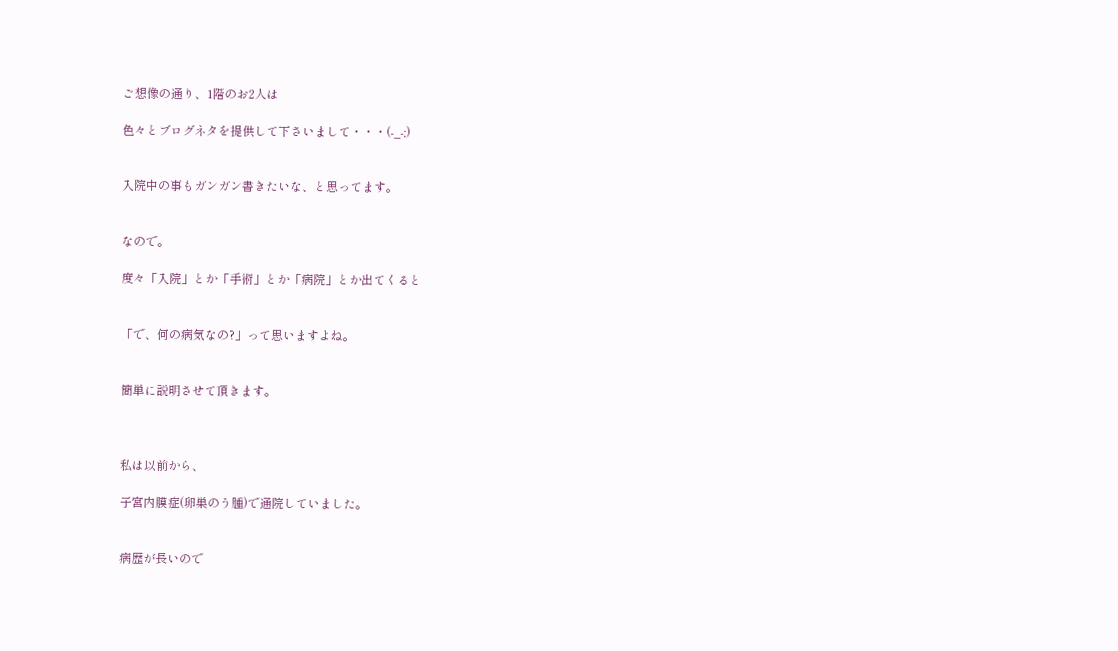ご想像の通り、1階のお2人は

色々とブログネタを提供して下さいまして・・・(-_-;)


入院中の事もガンガン書きたいな、と思ってます。


なので。

度々「入院」とか「手術」とか「病院」とか出てくると


「で、何の病気なの?」って思いますよね。


簡単に説明させて頂きます。



私は以前から、

子宮内膜症(卵巣のう腫)で通院していました。


病歴が長いので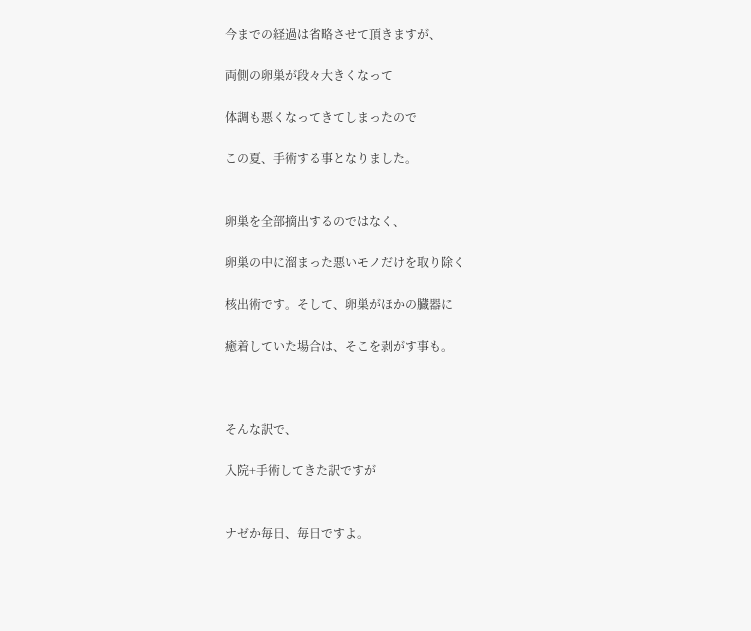今までの経過は省略させて頂きますが、

両側の卵巣が段々大きくなって

体調も悪くなってきてしまったので

この夏、手術する事となりました。


卵巣を全部摘出するのではなく、

卵巣の中に溜まった悪いモノだけを取り除く

核出術です。そして、卵巣がほかの臓器に

癒着していた場合は、そこを剥がす事も。



そんな訳で、

入院+手術してきた訳ですが


ナゼか毎日、毎日ですよ。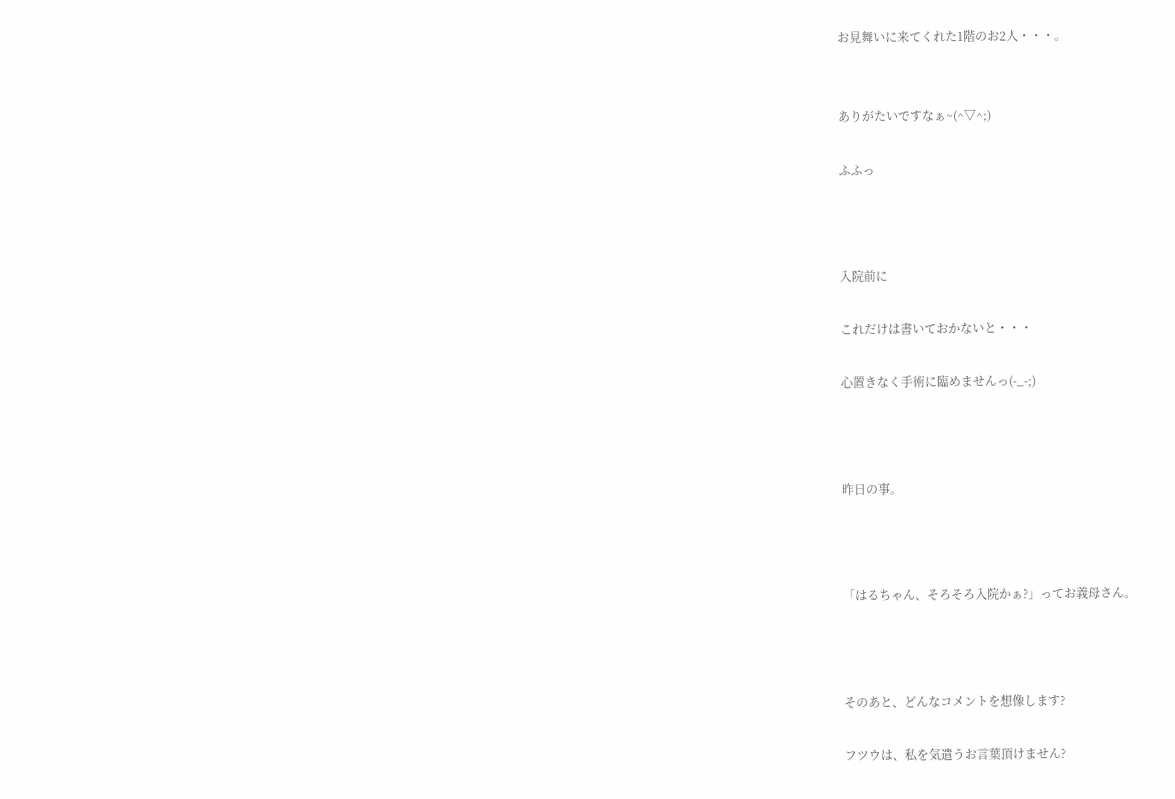お見舞いに来てくれた1階のお2人・・・。


ありがたいですなぁ~(^▽^;)

ふふっ



入院前に

これだけは書いておかないと・・・

心置きなく手術に臨めませんっ(-_-;)



昨日の事。



「はるちゃん、そろそろ入院かぁ?」ってお義母さん。



そのあと、どんなコメントを想像します?

フツウは、私を気遣うお言葉頂けません?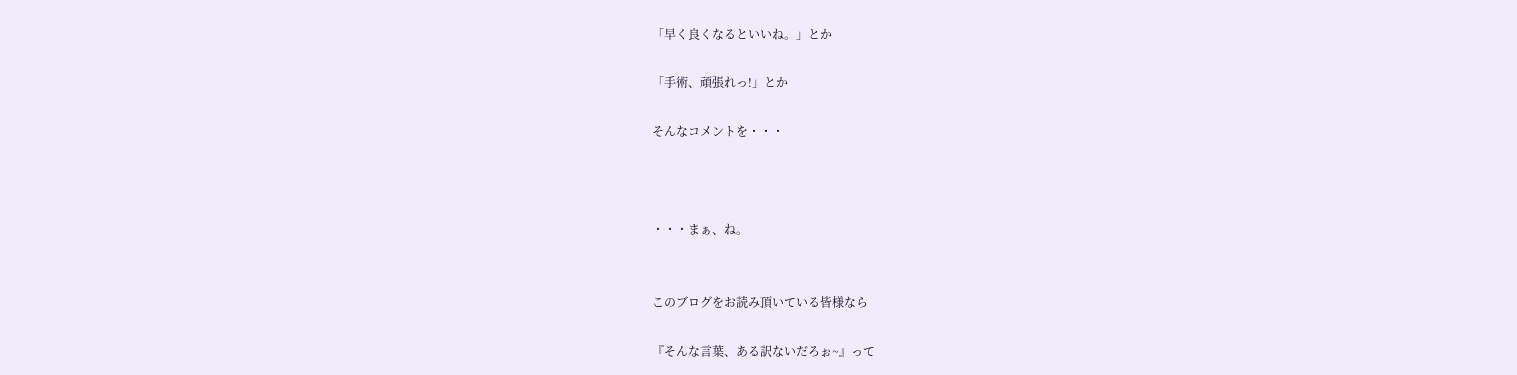「早く良くなるといいね。」とか

「手術、頑張れっ!」とか

そんなコメントを・・・



・・・まぁ、ね。


このブログをお読み頂いている皆様なら

『そんな言葉、ある訳ないだろぉ~』って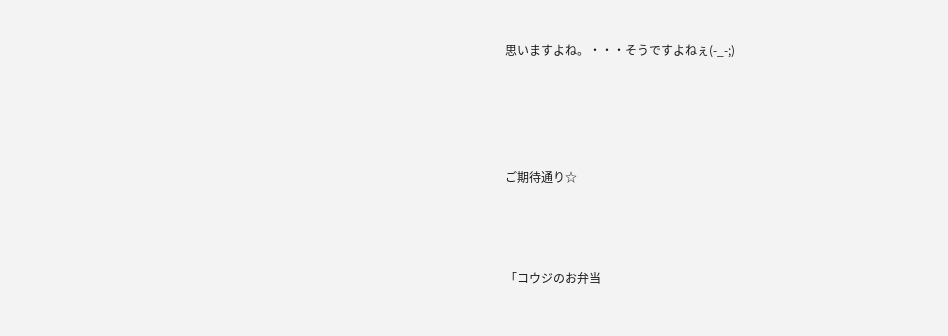思いますよね。・・・そうですよねぇ(-_-;)




ご期待通り☆



「コウジのお弁当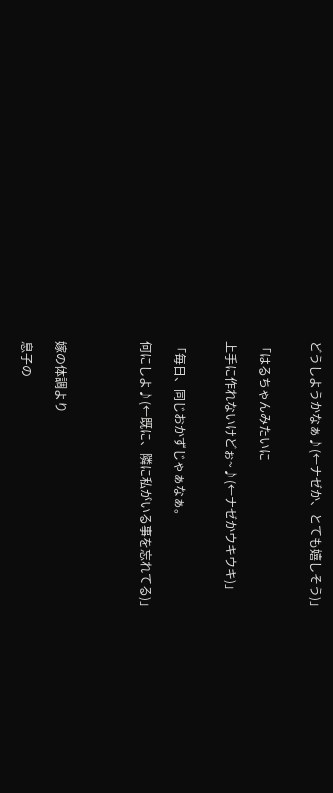どうしようかなぁ♪(←ナゼか、とても嬉しそう)」


「はるちゃんみたいに

上手に作れないけどぉ~♪(←ナゼかウキウキ)」


「毎日、同じおかずじゃぁなぁ。

何にしよ♪(←既に、隣に私がいる事を忘れてる)」




嫁の体調より

息子の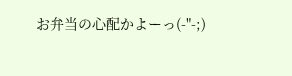お弁当の心配かよーっ(-"-;)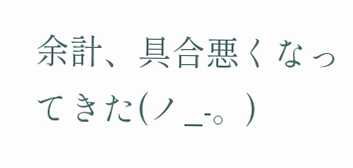余計、具合悪くなってきた(ノ_-。)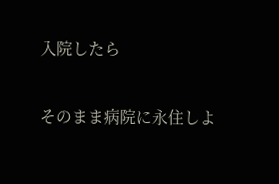入院したら

そのまま病院に永住しよ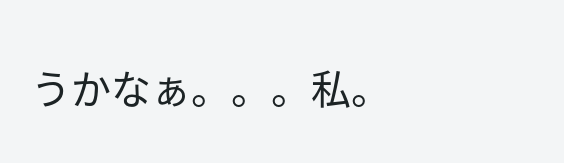うかなぁ。。。私。